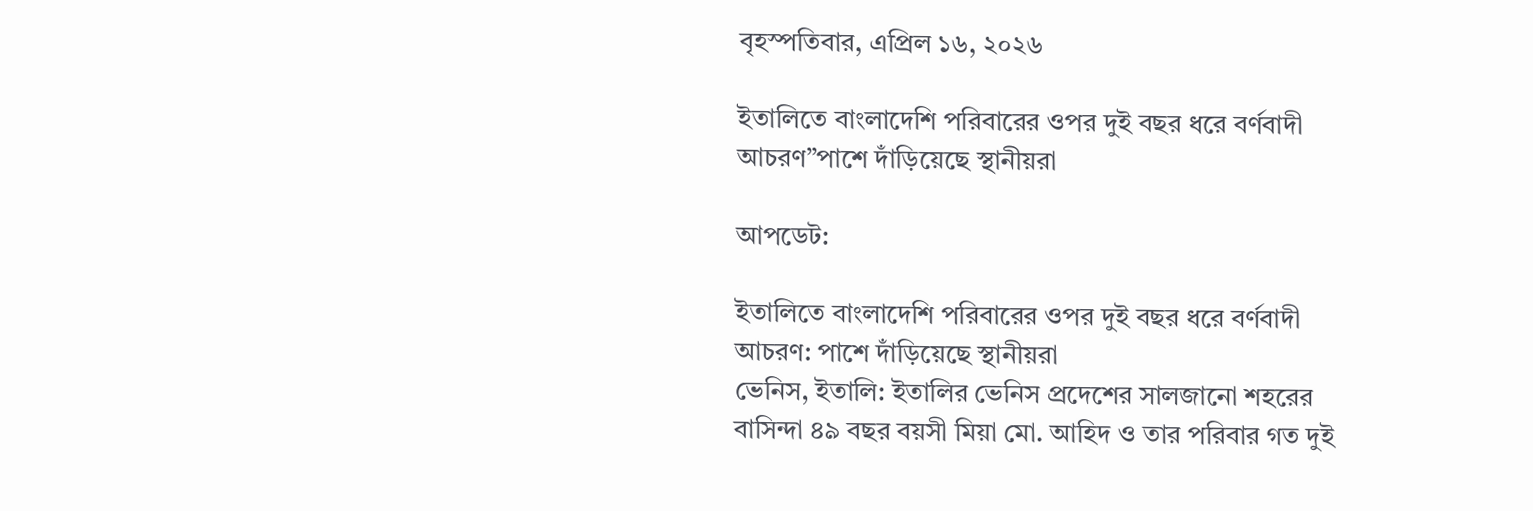বৃহস্পতিবার, এপ্রিল ১৬, ২০২৬

ইতালিতে বাংলাদেশি পরিবারের ওপর দুই বছর ধরে বর্ণবাদী আচরণ”পাশে দাঁড়িয়েছে স্থানীয়রা

আপডেট:

ইতালিতে বাংলাদেশি পরিবারের ওপর দুই বছর ধরে বর্ণবাদী আচরণ: পাশে দাঁড়িয়েছে স্থানীয়রা
ভেনিস, ইতালি: ইতালির ভেনিস প্রদেশের সালজানো শহরের বাসিন্দা ৪৯ বছর বয়সী মিয়া মো. আহিদ ও তার পরিবার গত দুই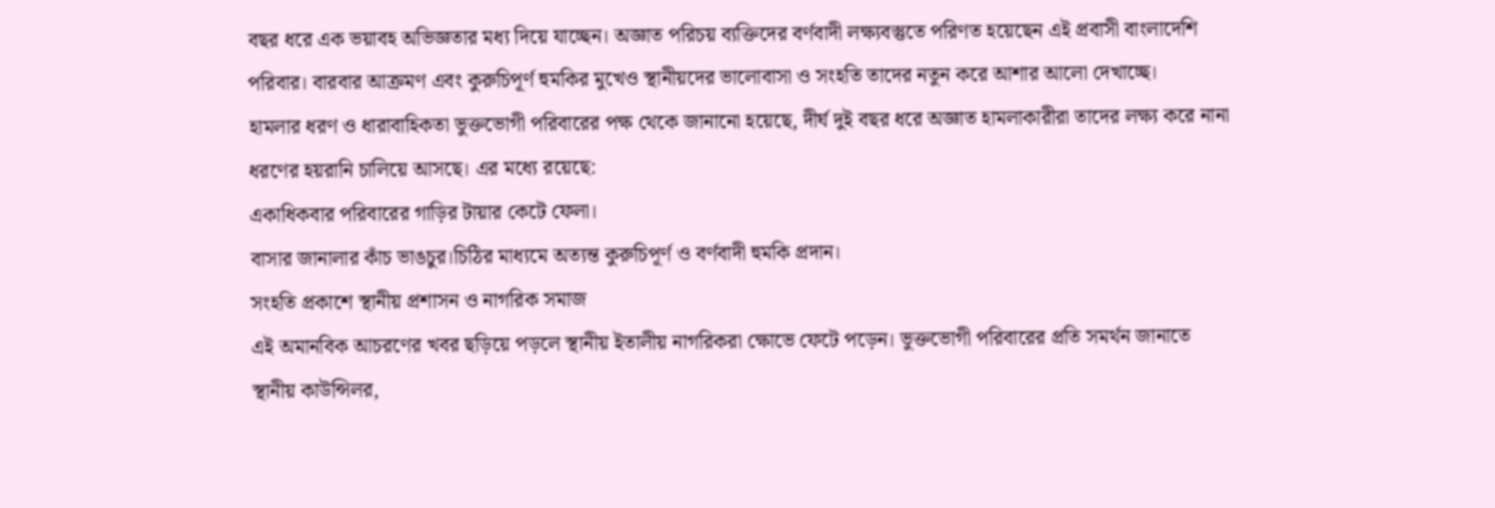বছর ধরে এক ভয়াবহ অভিজ্ঞতার মধ্য দিয়ে যাচ্ছেন। অজ্ঞাত পরিচয় ব্যক্তিদের বর্ণবাদী লক্ষ্যবস্তুতে পরিণত হয়েছেন এই প্রবাসী বাংলাদেশি পরিবার। বারবার আক্রমণ এবং কুরুচিপূর্ণ হুমকির মুখেও স্থানীয়দের ভালোবাসা ও সংহতি তাদের নতুন করে আশার আলো দেখাচ্ছে।
হামলার ধরণ ও ধারাবাহিকতা ভুক্তভোগী পরিবারের পক্ষ থেকে জানানো হয়েছে, দীর্ঘ দুই বছর ধরে অজ্ঞাত হামলাকারীরা তাদের লক্ষ্য করে নানা ধরণের হয়রানি চালিয়ে আসছে। এর মধ্যে রয়েছে:
একাধিকবার পরিবারের গাড়ির টায়ার কেটে ফেলা।
বাসার জানালার কাঁচ ভাঙচুর।চিঠির মাধ্যমে অত্যন্ত কুরুচিপূর্ণ ও বর্ণবাদী হুমকি প্রদান।
সংহতি প্রকাশে স্থানীয় প্রশাসন ও নাগরিক সমাজ
এই অমানবিক আচরণের খবর ছড়িয়ে পড়লে স্থানীয় ইতালীয় নাগরিকরা ক্ষোভে ফেটে পড়েন। ভুক্তভোগী পরিবারের প্রতি সমর্থন জানাতে স্থানীয় কাউন্সিলর,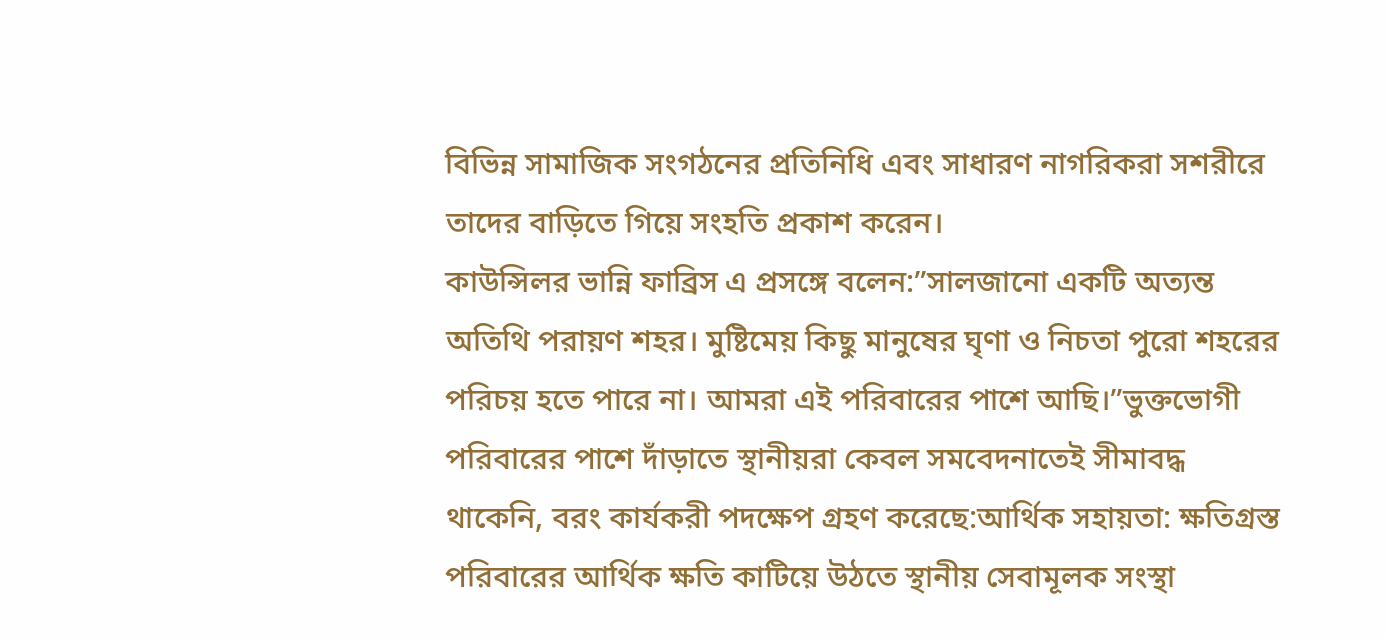বিভিন্ন সামাজিক সংগঠনের প্রতিনিধি এবং সাধারণ নাগরিকরা সশরীরে তাদের বাড়িতে গিয়ে সংহতি প্রকাশ করেন।
কাউন্সিলর ভান্নি ফাব্রিস এ প্রসঙ্গে বলেন:”সালজানো একটি অত্যন্ত অতিথি পরায়ণ শহর। মুষ্টিমেয় কিছু মানুষের ঘৃণা ও নিচতা পুরো শহরের পরিচয় হতে পারে না। আমরা এই পরিবারের পাশে আছি।”ভুক্তভোগী পরিবারের পাশে দাঁড়াতে স্থানীয়রা কেবল সমবেদনাতেই সীমাবদ্ধ থাকেনি, বরং কার্যকরী পদক্ষেপ গ্রহণ করেছে:আর্থিক সহায়তা: ক্ষতিগ্রস্ত পরিবারের আর্থিক ক্ষতি কাটিয়ে উঠতে স্থানীয় সেবামূলক সংস্থা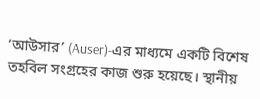‘আউসার’ (Auser)-এর মাধ্যমে একটি বিশেষ তহবিল সংগ্রহের কাজ শুরু হয়েছে। স্থানীয়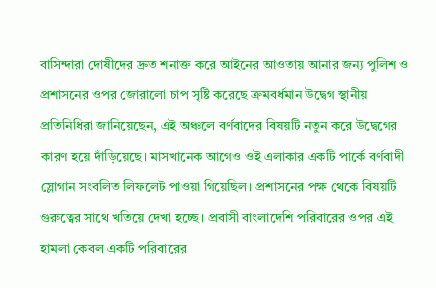বাসিন্দারা দোষীদের দ্রুত শনাক্ত করে আইনের আওতায় আনার জন্য পুলিশ ও প্রশাসনের ওপর জোরালো চাপ সৃষ্টি করেছে ক্রমবর্ধমান উদ্বেগ স্থানীয় প্রতিনিধিরা জানিয়েছেন, এই অঞ্চলে বর্ণবাদের বিষয়টি নতুন করে উদ্বেগের কারণ হয়ে দাঁড়িয়েছে। মাসখানেক আগেও ওই এলাকার একটি পার্কে বর্ণবাদী স্লোগান সংবলিত লিফলেট পাওয়া গিয়েছিল। প্রশাসনের পক্ষ থেকে বিষয়টি গুরুত্বের সাথে খতিয়ে দেখা হচ্ছে। প্রবাসী বাংলাদেশি পরিবারের ওপর এই হামলা কেবল একটি পরিবারের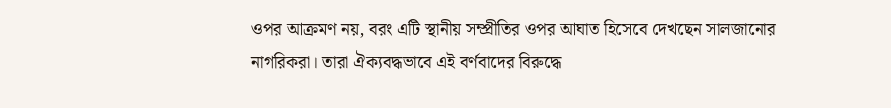ওপর আক্রমণ নয়, বরং এটি স্থানীয় সম্প্রীতির ওপর আঘাত হিসেবে দেখছেন সালজানোর নাগরিকরা। তারা ঐক্যবদ্ধভাবে এই বর্ণবাদের বিরুদ্ধে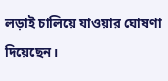লড়াই চালিয়ে যাওয়ার ঘোষণা দিয়েছেন।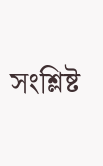সংশ্লিষ্ট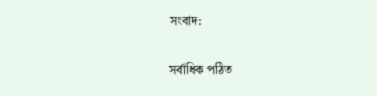সংবাদ:

সর্বাধিক পঠিত